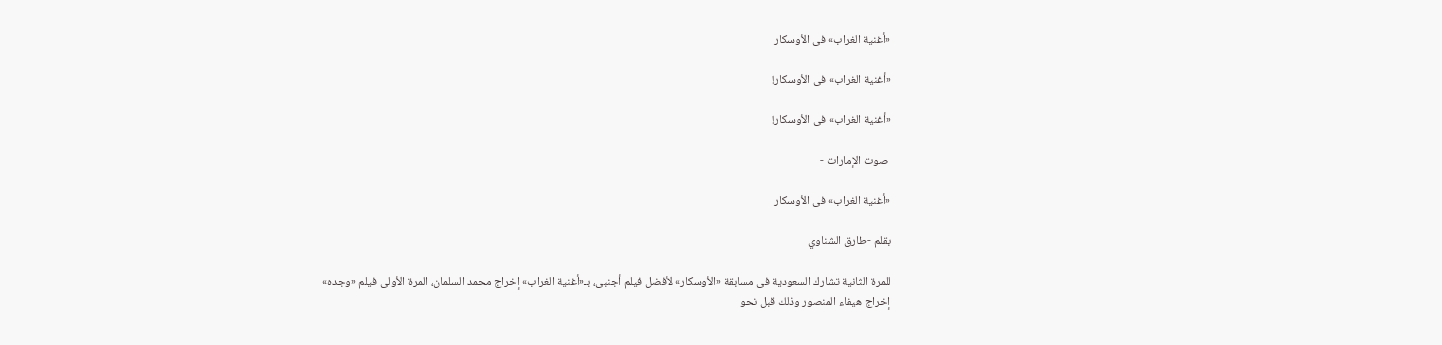«أغنية الغراب» فى الأوسكار

«أغنية الغراب» فى الأوسكار!

«أغنية الغراب» فى الأوسكار!

 صوت الإمارات -

«أغنية الغراب» فى الأوسكار

بقلم -طارق الشناوي

للمرة الثانية تشارك السعودية فى مسابقة «الأوسكار» لأفضل فيلم أجنبى، بـ«أغنية الغراب» إخراج محمد السلمان، المرة الأولى فيلم «وجده» إخراج هيفاء المنصور وذلك قبل نحو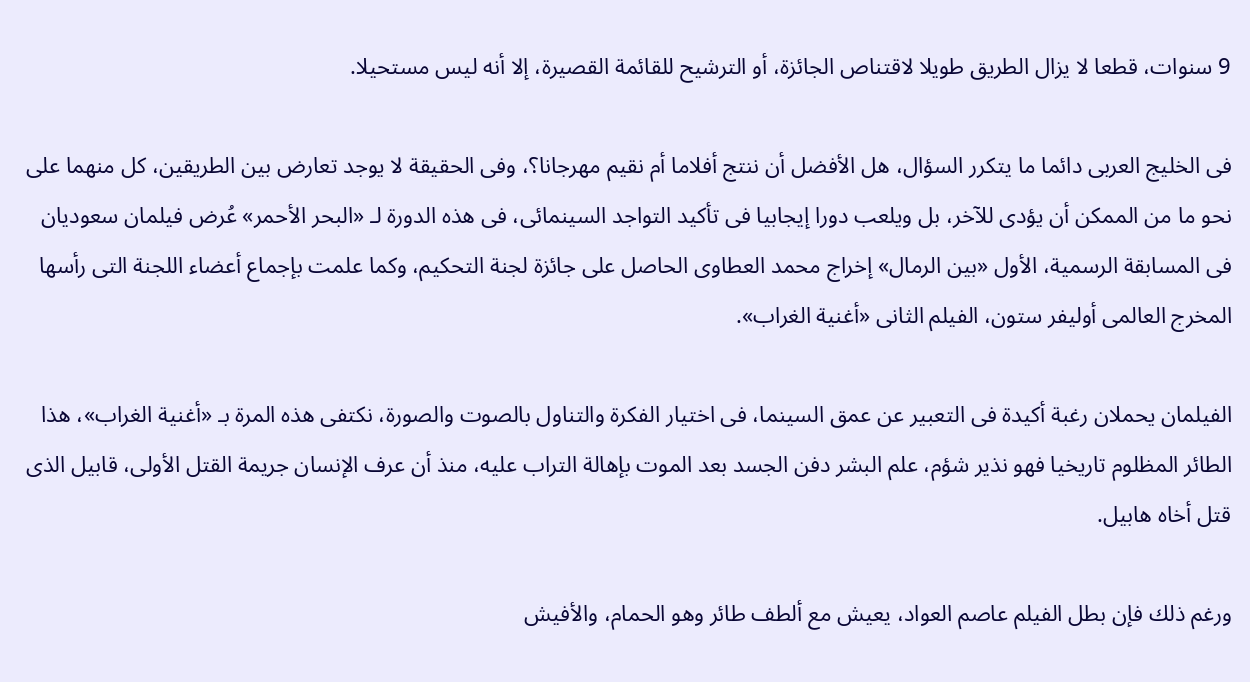9 سنوات، قطعا لا يزال الطريق طويلا لاقتناص الجائزة، أو الترشيح للقائمة القصيرة، إلا أنه ليس مستحيلا.

فى الخليج العربى دائما ما يتكرر السؤال، هل الأفضل أن ننتج أفلاما أم نقيم مهرجانا؟، وفى الحقيقة لا يوجد تعارض بين الطريقين، كل منهما على نحو ما من الممكن أن يؤدى للآخر، بل ويلعب دورا إيجابيا فى تأكيد التواجد السينمائى، فى هذه الدورة لـ «البحر الأحمر» عُرض فيلمان سعوديان فى المسابقة الرسمية، الأول «بين الرمال» إخراج محمد العطاوى الحاصل على جائزة لجنة التحكيم، وكما علمت بإجماع أعضاء اللجنة التى رأسها المخرج العالمى أوليفر ستون، الفيلم الثانى «أغنية الغراب».

الفيلمان يحملان رغبة أكيدة فى التعبير عن عمق السينما، فى اختيار الفكرة والتناول بالصوت والصورة، نكتفى هذه المرة بـ «أغنية الغراب»، هذا الطائر المظلوم تاريخيا فهو نذير شؤم، علم البشر دفن الجسد بعد الموت بإهالة التراب عليه، منذ أن عرف الإنسان جريمة القتل الأولى، قابيل الذى قتل أخاه هابيل.

ورغم ذلك فإن بطل الفيلم عاصم العواد، يعيش مع ألطف طائر وهو الحمام، والأفيش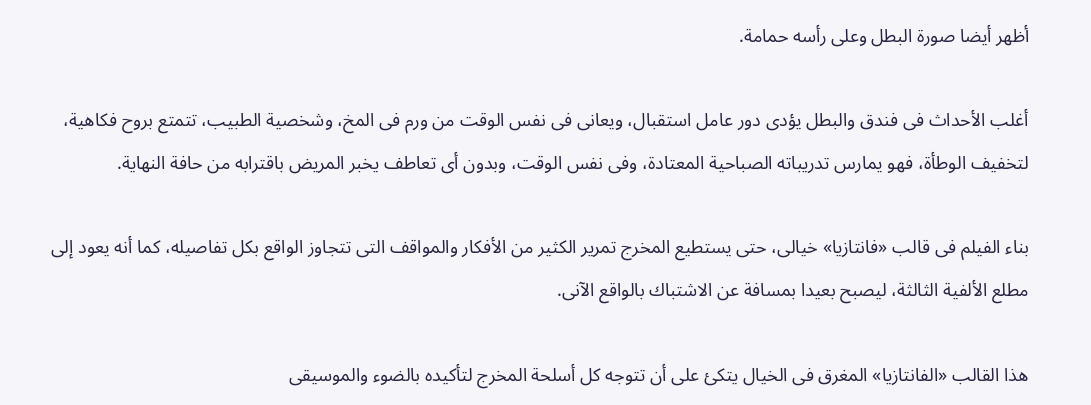أظهر أيضا صورة البطل وعلى رأسه حمامة.

أغلب الأحداث فى فندق والبطل يؤدى دور عامل استقبال، ويعانى فى نفس الوقت من ورم فى المخ، وشخصية الطبيب، تتمتع بروح فكاهية، لتخفيف الوطأة، فهو يمارس تدريباته الصباحية المعتادة، وفى نفس الوقت، وبدون أى تعاطف يخبر المريض باقترابه من حافة النهاية.

بناء الفيلم فى قالب «فانتازيا» خيالى، حتى يستطيع المخرج تمرير الكثير من الأفكار والمواقف التى تتجاوز الواقع بكل تفاصيله، كما أنه يعود إلى مطلع الألفية الثالثة، ليصبح بعيدا بمسافة عن الاشتباك بالواقع الآنى.

هذا القالب «الفانتازيا» المغرق فى الخيال يتكئ على أن تتوجه كل أسلحة المخرج لتأكيده بالضوء والموسيقى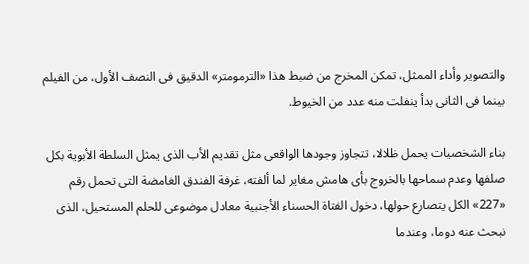والتصوير وأداء الممثل، تمكن المخرج من ضبط هذا «الترمومتر» الدقيق فى النصف الأول، من الفيلم بينما فى الثانى بدأ ينفلت منه عدد من الخيوط.

بناء الشخصيات يحمل ظلالا، تتجاوز وجودها الواقعى مثل تقديم الأب الذى يمثل السلطة الأبوية بكل صلفها وعدم سماحها بالخروج بأى هامش مغاير لما ألفته، غرفة الفندق الغامضة التى تحمل رقم «227» الكل يتصارع حولها، دخول الفتاة الحسناء الأجنبية معادل موضوعى للحلم المستحيل، الذى نبحث عنه دوما، وعندما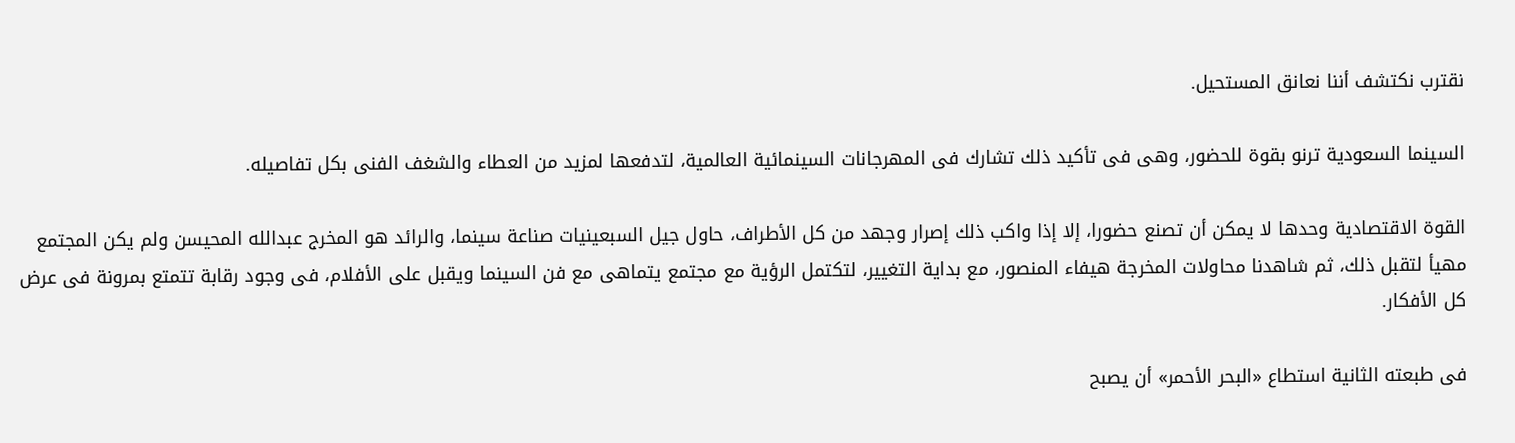نقترب نكتشف أننا نعانق المستحيل.

السينما السعودية ترنو بقوة للحضور، وهى فى تأكيد ذلك تشارك فى المهرجانات السينمائية العالمية، لتدفعها لمزيد من العطاء والشغف الفنى بكل تفاصيله.

القوة الاقتصادية وحدها لا يمكن أن تصنع حضورا، إلا إذا واكب ذلك إصرار وجهد من كل الأطراف، حاول جيل السبعينيات صناعة سينما، والرائد هو المخرج عبدالله المحيسن ولم يكن المجتمع مهيأ لتقبل ذلك، ثم شاهدنا محاولات المخرجة هيفاء المنصور، مع بداية التغيير، لتكتمل الرؤية مع مجتمع يتماهى مع فن السينما ويقبل على الأفلام، فى وجود رقابة تتمتع بمرونة فى عرض كل الأفكار.

فى طبعته الثانية استطاع «البحر الأحمر» أن يصبح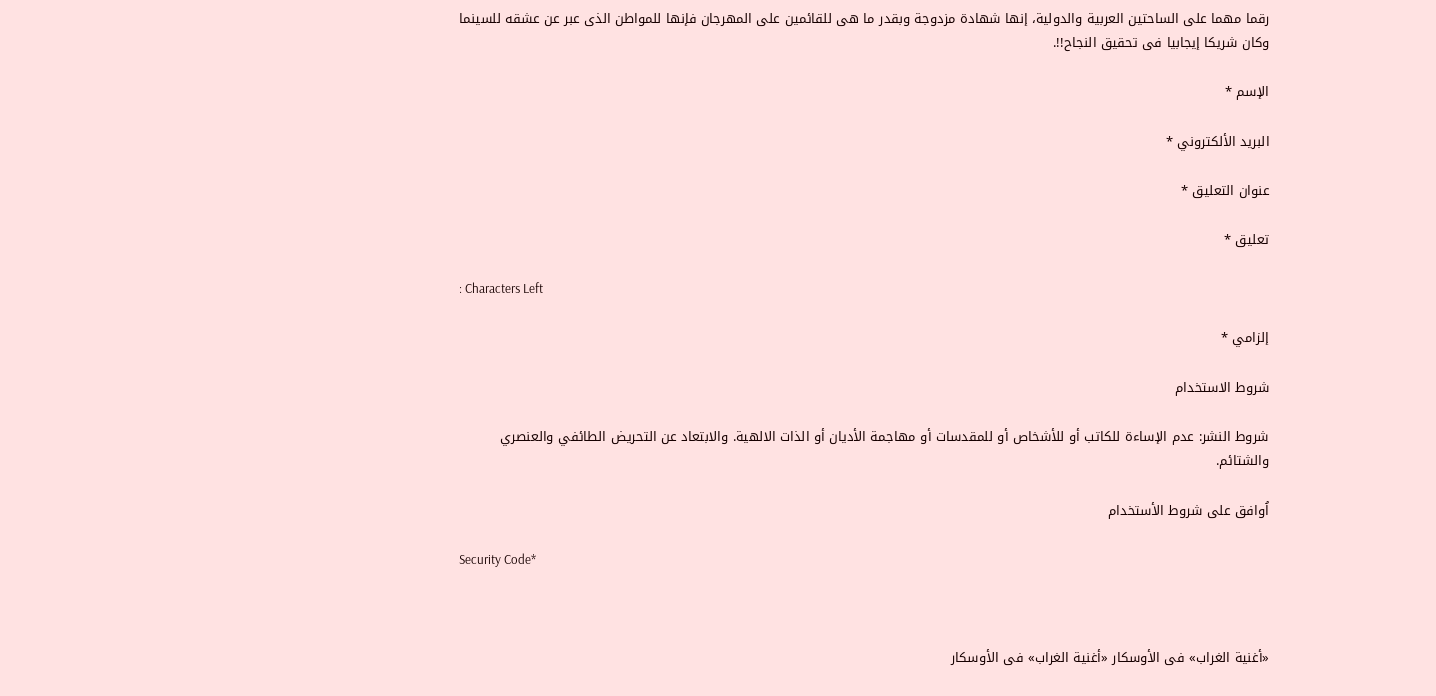رقما مهما على الساحتين العربية والدولية، إنها شهادة مزدوجة وبقدر ما هى للقائمين على المهرجان فإنها للمواطن الذى عبر عن عشقه للسينما وكان شريكا إيجابيا فى تحقيق النجاح!!.

الإسم *

البريد الألكتروني *

عنوان التعليق *

تعليق *

: Characters Left

إلزامي *

شروط الاستخدام

شروط النشر: عدم الإساءة للكاتب أو للأشخاص أو للمقدسات أو مهاجمة الأديان أو الذات الالهية. والابتعاد عن التحريض الطائفي والعنصري والشتائم.

اُوافق على شروط الأستخدام

Security Code*



«أغنية الغراب» فى الأوسكار «أغنية الغراب» فى الأوسكار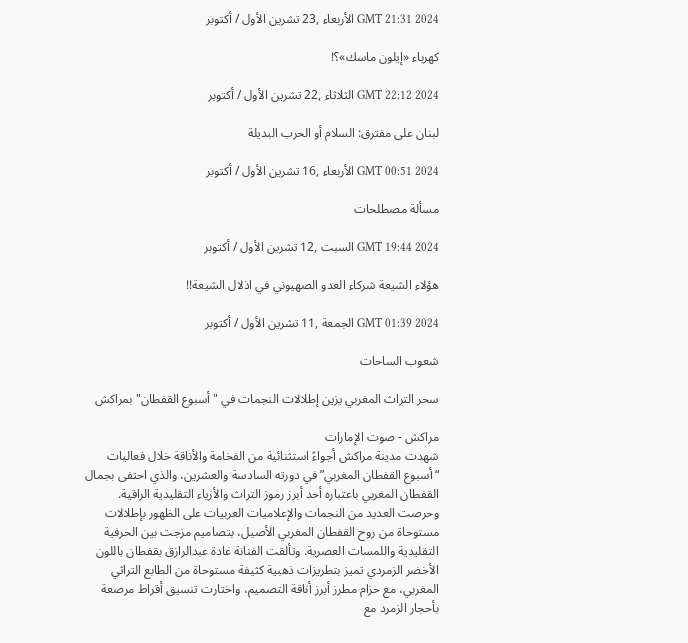GMT 21:31 2024 الأربعاء ,23 تشرين الأول / أكتوبر

كهرباء «إيلون ماسك»؟!

GMT 22:12 2024 الثلاثاء ,22 تشرين الأول / أكتوبر

لبنان على مفترق: السلام أو الحرب البديلة

GMT 00:51 2024 الأربعاء ,16 تشرين الأول / أكتوبر

مسألة مصطلحات

GMT 19:44 2024 السبت ,12 تشرين الأول / أكتوبر

هؤلاء الشيعة شركاء العدو الصهيوني في اذلال الشيعة!!

GMT 01:39 2024 الجمعة ,11 تشرين الأول / أكتوبر

شعوب الساحات

سحر التراث المغربي يزين إطلالات النجمات في "أسبوع القفطان" بمراكش

مراكش - صوت الإمارات
شهدت مدينة مراكش أجواءً استثنائية من الفخامة والأناقة خلال فعاليات “أسبوع القفطان المغربي” في دورته السادسة والعشرين، والذي احتفى بجمال القفطان المغربي باعتباره أحد أبرز رموز التراث والأزياء التقليدية الراقية. وحرصت العديد من النجمات والإعلاميات العربيات على الظهور بإطلالات مستوحاة من روح القفطان المغربي الأصيل، بتصاميم مزجت بين الحرفية التقليدية واللمسات العصرية. وتألقت الفنانة غادة عبدالرازق بقفطان باللون الأخضر الزمردي تميز بتطريزات ذهبية كثيفة مستوحاة من الطابع التراثي المغربي، مع حزام مطرز أبرز أناقة التصميم، واختارت تنسيق أقراط مرصعة بأحجار الزمرد مع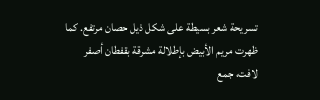تسريحة شعر بسيطة على شكل ذيل حصان مرتفع. كما ظهرت مريم الأبيض بإطلالة مشرقة بقفطان أصفر لافت، جمع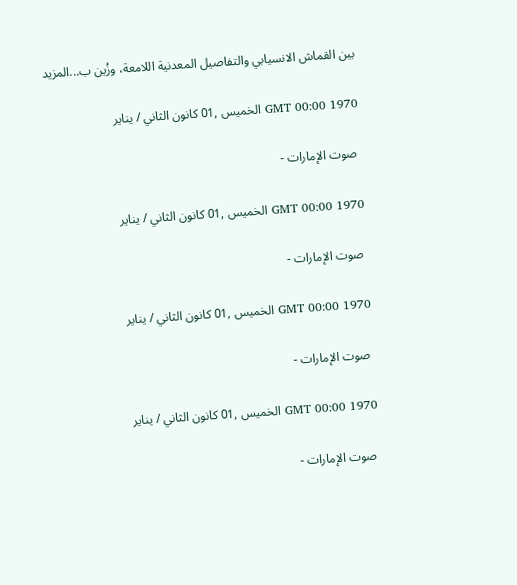بين القماش الانسيابي والتفاصيل المعدنية اللامعة، وزُين ب...المزيد

GMT 00:00 1970 الخميس ,01 كانون الثاني / يناير

 صوت الإمارات -

GMT 00:00 1970 الخميس ,01 كانون الثاني / يناير

 صوت الإمارات -

GMT 00:00 1970 الخميس ,01 كانون الثاني / يناير

 صوت الإمارات -

GMT 00:00 1970 الخميس ,01 كانون الثاني / يناير

 صوت الإمارات -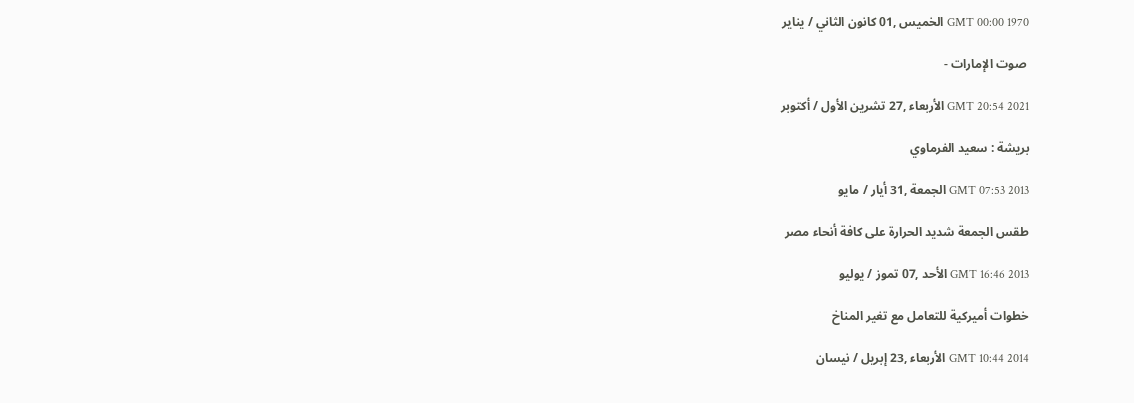GMT 00:00 1970 الخميس ,01 كانون الثاني / يناير

 صوت الإمارات -

GMT 20:54 2021 الأربعاء ,27 تشرين الأول / أكتوبر

بريشة : سعيد الفرماوي

GMT 07:53 2013 الجمعة ,31 أيار / مايو

طقس الجمعة شديد الحرارة على كافة أنحاء مصر

GMT 16:46 2013 الأحد ,07 تموز / يوليو

خطوات أميركية للتعامل مع تغير المناخ

GMT 10:44 2014 الأربعاء ,23 إبريل / نيسان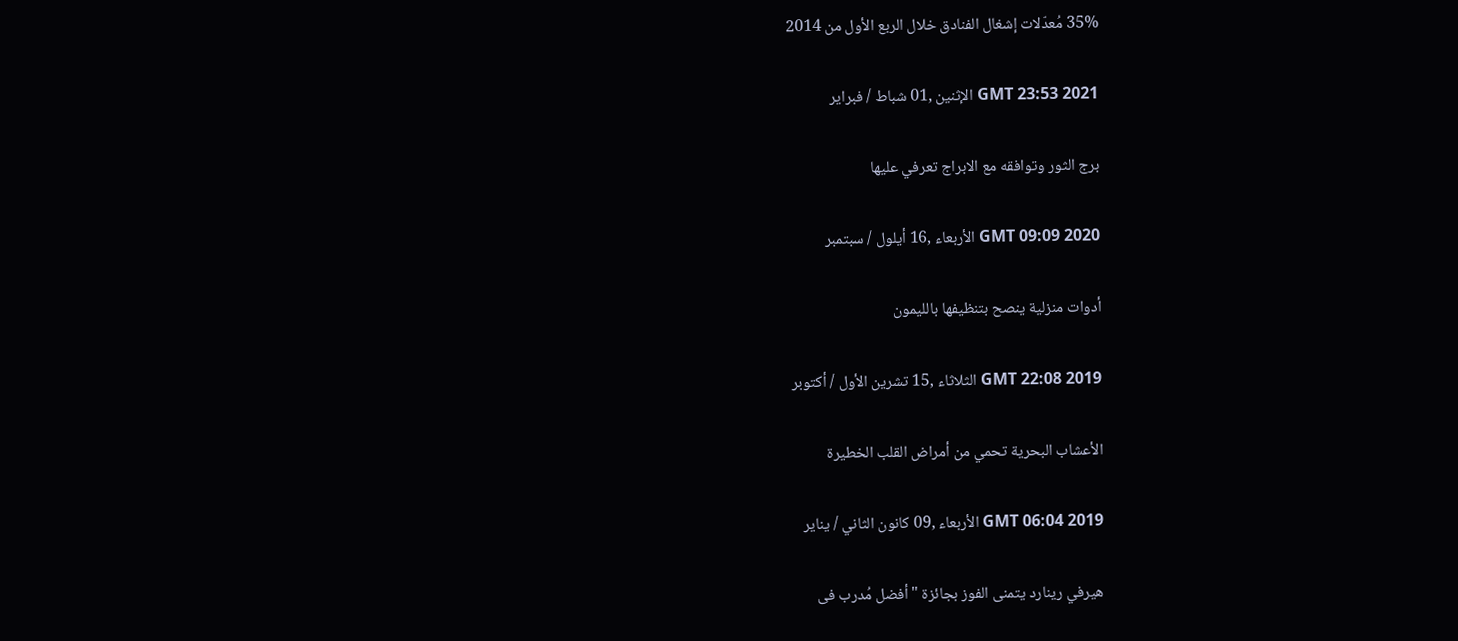35% مُعدّلات إشغال الفنادق خلال الربع الأول من 2014

GMT 23:53 2021 الإثنين ,01 شباط / فبراير

برج الثور وتوافقه مع الابراج تعرفي عليها

GMT 09:09 2020 الأربعاء ,16 أيلول / سبتمبر

أدوات منزلية ينصح بتنظيفها بالليمون

GMT 22:08 2019 الثلاثاء ,15 تشرين الأول / أكتوبر

الأعشاب البحرية تحمي من أمراض القلب الخطيرة

GMT 06:04 2019 الأربعاء ,09 كانون الثاني / يناير

هيرفي رينارد يتمنى الفوز بجائزة "أفضل مُدرب فى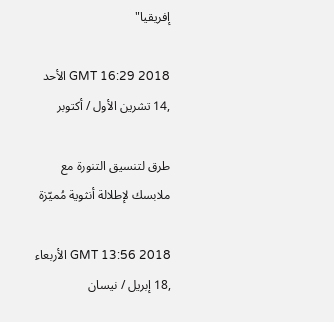إفريقيا"

GMT 16:29 2018 الأحد ,14 تشرين الأول / أكتوبر

طرق لتنسيق التنورة مع ملابسك لإطلالة أنثوية مُميّزة

GMT 13:56 2018 الأربعاء ,18 إبريل / نيسان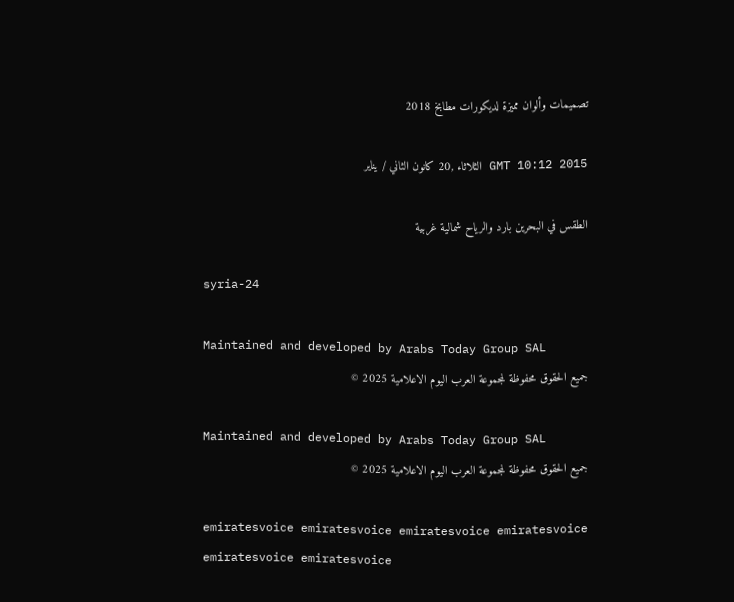تصميمات وألوان مميزة لديكورات مطابخ 2018

GMT 10:12 2015 الثلاثاء ,20 كانون الثاني / يناير

الطقس في البحرين بارد والرياح شمالية غربية

syria-24

Maintained and developed by Arabs Today Group SAL
جميع الحقوق محفوظة لمجموعة العرب اليوم الاعلامية 2025 ©

Maintained and developed by Arabs Today Group SAL
جميع الحقوق محفوظة لمجموعة العرب اليوم الاعلامية 2025 ©

emiratesvoice emiratesvoice emiratesvoice emiratesvoice
emiratesvoice emiratesvoice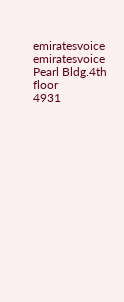emiratesvoice
emiratesvoice
Pearl Bldg.4th floor
4931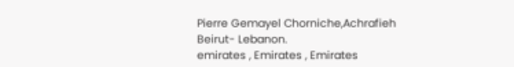Pierre Gemayel Chorniche,Achrafieh
Beirut- Lebanon.
emirates , Emirates , Emirates